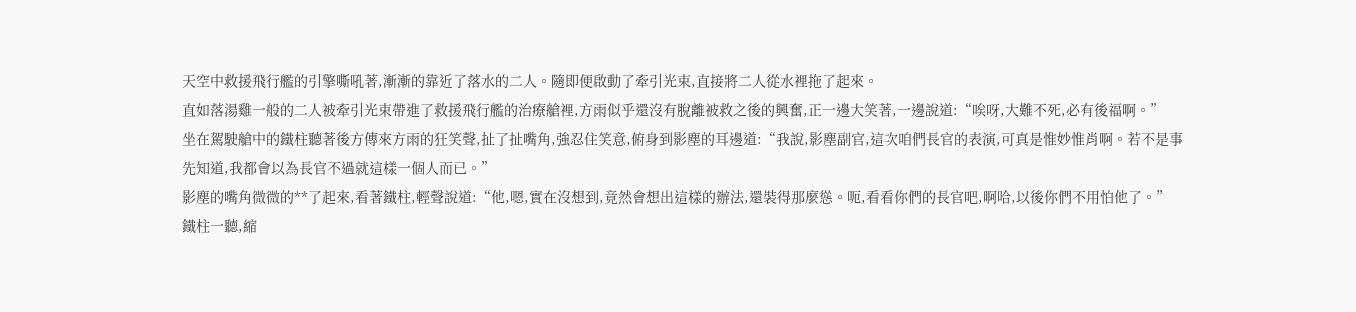天空中救援飛行艦的引擎嘶吼著,漸漸的靠近了落水的二人。隨即便啟動了牽引光束,直接將二人從水裡拖了起來。
直如落湯雞一般的二人被牽引光束帶進了救援飛行艦的治療艙裡,方雨似乎還沒有脫離被救之後的興奮,正一邊大笑著,一邊說道:“唉呀,大難不死,必有後福啊。”
坐在駕駛艙中的鐵柱聽著後方傳來方雨的狂笑聲,扯了扯嘴角,強忍住笑意,俯身到影塵的耳邊道:“我說,影塵副官,這次咱們長官的表演,可真是惟妙惟肖啊。若不是事先知道,我都會以為長官不過就這樣一個人而已。”
影塵的嘴角微微的**了起來,看著鐵柱,輕聲說道:“他,嗯,實在沒想到,竟然會想出這樣的辦法,還裝得那麼慫。呃,看看你們的長官吧,啊哈,以後你們不用怕他了。”
鐵柱一聽,縮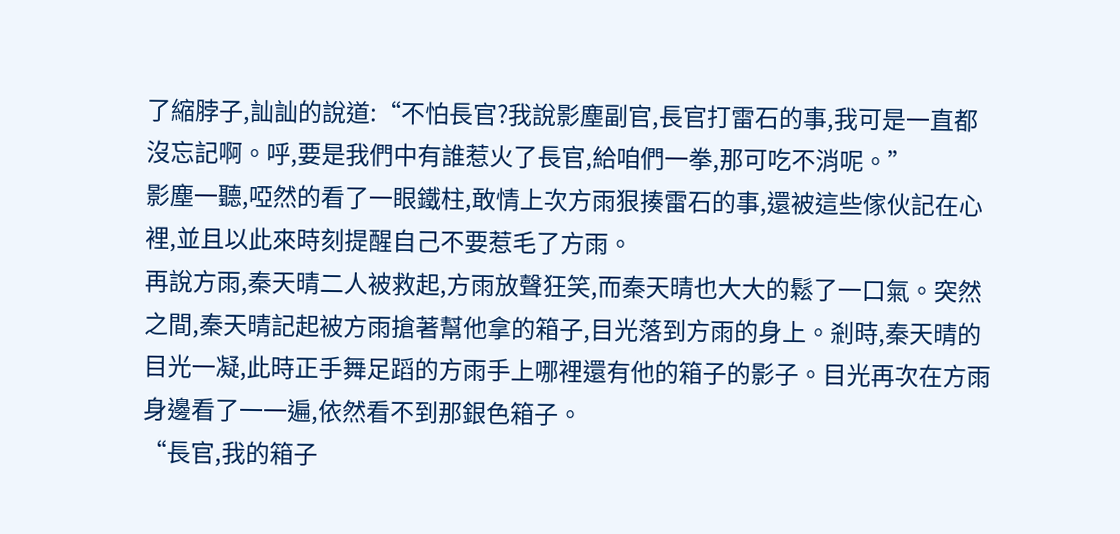了縮脖子,訕訕的說道:“不怕長官?我說影塵副官,長官打雷石的事,我可是一直都沒忘記啊。呼,要是我們中有誰惹火了長官,給咱們一拳,那可吃不消呢。”
影塵一聽,啞然的看了一眼鐵柱,敢情上次方雨狠揍雷石的事,還被這些傢伙記在心裡,並且以此來時刻提醒自己不要惹毛了方雨。
再說方雨,秦天晴二人被救起,方雨放聲狂笑,而秦天晴也大大的鬆了一口氣。突然之間,秦天晴記起被方雨搶著幫他拿的箱子,目光落到方雨的身上。剎時,秦天晴的目光一凝,此時正手舞足蹈的方雨手上哪裡還有他的箱子的影子。目光再次在方雨身邊看了一一遍,依然看不到那銀色箱子。
“長官,我的箱子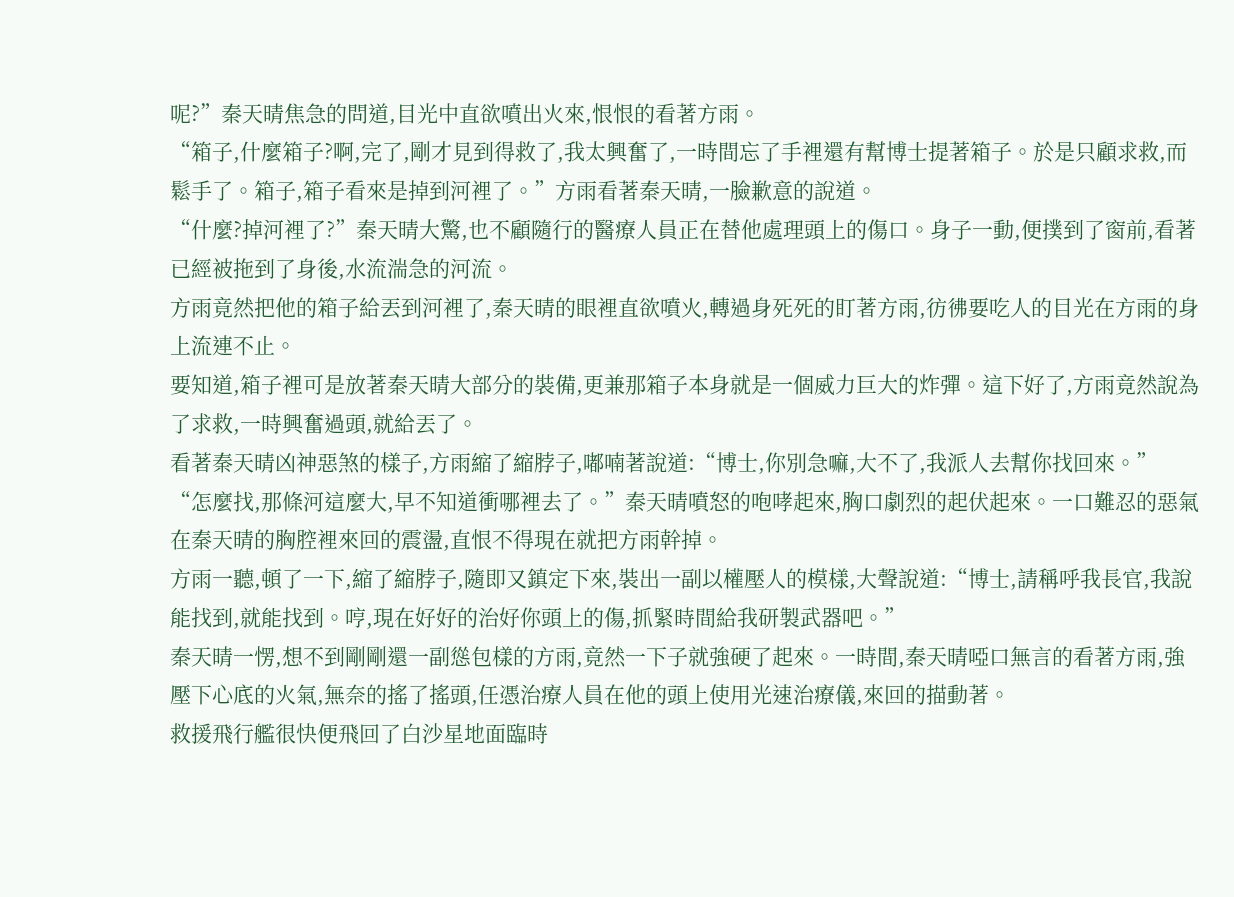呢?”秦天晴焦急的問道,目光中直欲噴出火來,恨恨的看著方雨。
“箱子,什麼箱子?啊,完了,剛才見到得救了,我太興奮了,一時間忘了手裡還有幫博士提著箱子。於是只顧求救,而鬆手了。箱子,箱子看來是掉到河裡了。”方雨看著秦天晴,一臉歉意的說道。
“什麼?掉河裡了?”秦天晴大驚,也不顧隨行的醫療人員正在替他處理頭上的傷口。身子一動,便撲到了窗前,看著已經被拖到了身後,水流湍急的河流。
方雨竟然把他的箱子給丟到河裡了,秦天晴的眼裡直欲噴火,轉過身死死的盯著方雨,彷彿要吃人的目光在方雨的身上流連不止。
要知道,箱子裡可是放著秦天晴大部分的裝備,更兼那箱子本身就是一個威力巨大的炸彈。這下好了,方雨竟然說為了求救,一時興奮過頭,就給丟了。
看著秦天晴凶神惡煞的樣子,方雨縮了縮脖子,嘟喃著說道:“博士,你別急嘛,大不了,我派人去幫你找回來。”
“怎麼找,那條河這麼大,早不知道衝哪裡去了。”秦天晴噴怒的咆哮起來,胸口劇烈的起伏起來。一口難忍的惡氣在秦天晴的胸腔裡來回的震盪,直恨不得現在就把方雨幹掉。
方雨一聽,頓了一下,縮了縮脖子,隨即又鎮定下來,裝出一副以權壓人的模樣,大聲說道:“博士,請稱呼我長官,我說能找到,就能找到。哼,現在好好的治好你頭上的傷,抓緊時間給我研製武器吧。”
秦天晴一愣,想不到剛剛還一副慫包樣的方雨,竟然一下子就強硬了起來。一時間,秦天晴啞口無言的看著方雨,強壓下心底的火氣,無奈的搖了搖頭,任憑治療人員在他的頭上使用光速治療儀,來回的描動著。
救援飛行艦很快便飛回了白沙星地面臨時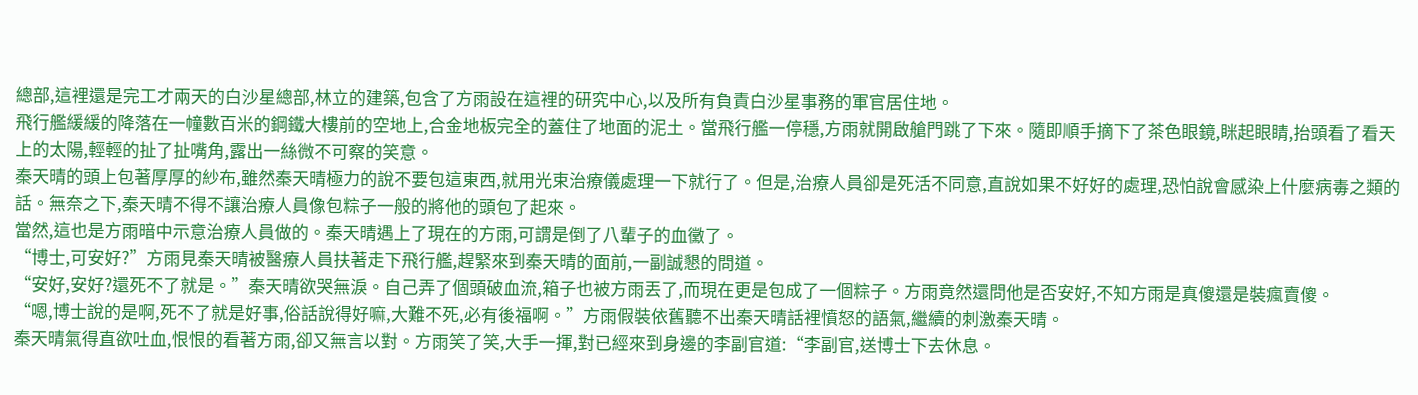總部,這裡還是完工才兩天的白沙星總部,林立的建築,包含了方雨設在這裡的研究中心,以及所有負責白沙星事務的軍官居住地。
飛行艦緩緩的降落在一幢數百米的鋼鐵大樓前的空地上,合金地板完全的蓋住了地面的泥土。當飛行艦一停穩,方雨就開啟艙門跳了下來。隨即順手摘下了茶色眼鏡,眯起眼睛,抬頭看了看天上的太陽,輕輕的扯了扯嘴角,露出一絲微不可察的笑意。
秦天晴的頭上包著厚厚的紗布,雖然秦天晴極力的說不要包這東西,就用光束治療儀處理一下就行了。但是,治療人員卻是死活不同意,直說如果不好好的處理,恐怕說會感染上什麼病毒之類的話。無奈之下,秦天晴不得不讓治療人員像包粽子一般的將他的頭包了起來。
當然,這也是方雨暗中示意治療人員做的。秦天晴遇上了現在的方雨,可謂是倒了八輩子的血黴了。
“博士,可安好?”方雨見秦天晴被醫療人員扶著走下飛行艦,趕緊來到秦天晴的面前,一副誠懇的問道。
“安好,安好?還死不了就是。”秦天晴欲哭無淚。自己弄了個頭破血流,箱子也被方雨丟了,而現在更是包成了一個粽子。方雨竟然還問他是否安好,不知方雨是真傻還是裝瘋賣傻。
“嗯,博士說的是啊,死不了就是好事,俗話說得好嘛,大難不死,必有後福啊。”方雨假裝依舊聽不出秦天晴話裡憤怒的語氣,繼續的刺激秦天晴。
秦天晴氣得直欲吐血,恨恨的看著方雨,卻又無言以對。方雨笑了笑,大手一揮,對已經來到身邊的李副官道:“李副官,送博士下去休息。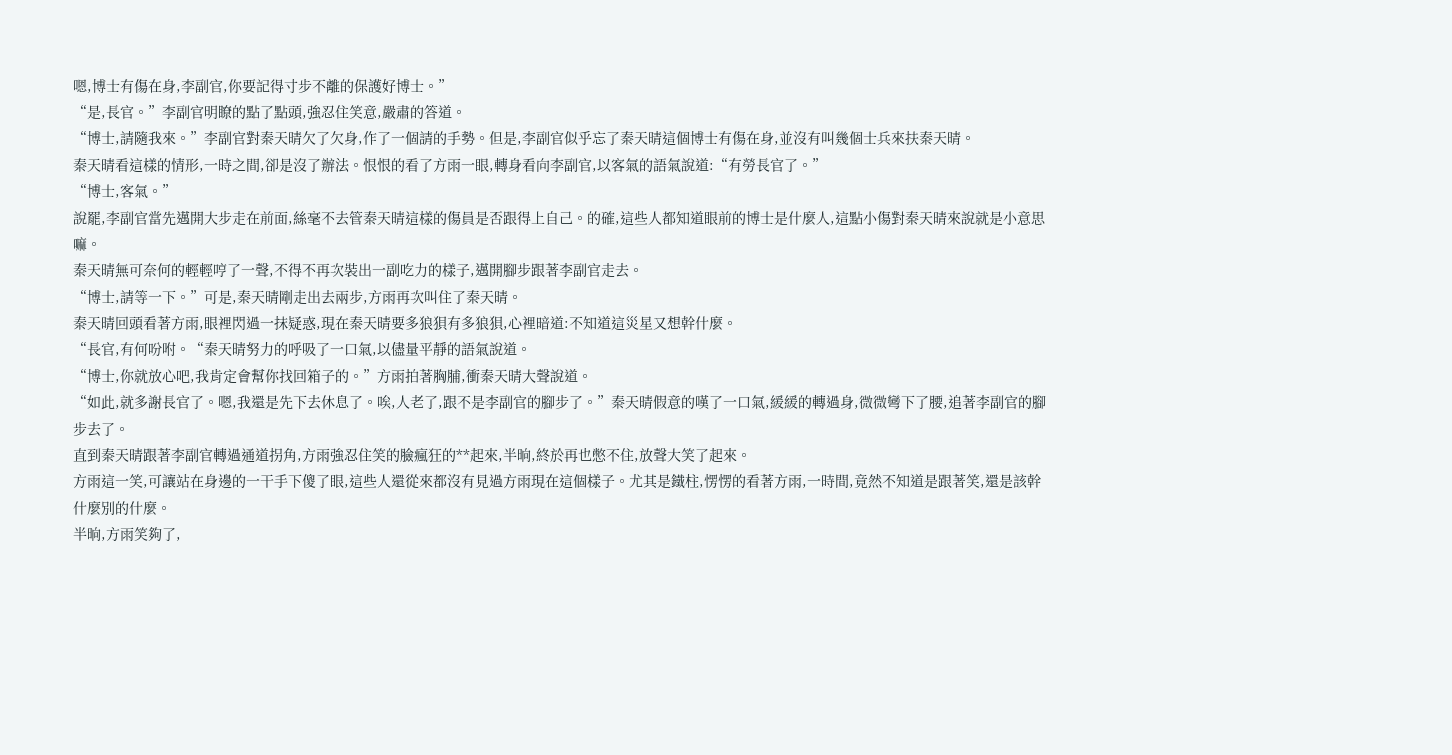嗯,博士有傷在身,李副官,你要記得寸步不離的保護好博士。”
“是,長官。”李副官明瞭的點了點頭,強忍住笑意,嚴肅的答道。
“博士,請隨我來。”李副官對秦天晴欠了欠身,作了一個請的手勢。但是,李副官似乎忘了秦天晴這個博士有傷在身,並沒有叫幾個士兵來扶秦天晴。
秦天晴看這樣的情形,一時之間,卻是沒了辦法。恨恨的看了方雨一眼,轉身看向李副官,以客氣的語氣說道:“有勞長官了。”
“博士,客氣。”
說罷,李副官當先邁開大步走在前面,絲毫不去管秦天晴這樣的傷員是否跟得上自己。的確,這些人都知道眼前的博士是什麼人,這點小傷對秦天晴來說就是小意思嘛。
秦天晴無可奈何的輕輕哼了一聲,不得不再次裝出一副吃力的樣子,邁開腳步跟著李副官走去。
“博士,請等一下。”可是,秦天晴剛走出去兩步,方雨再次叫住了秦天晴。
秦天晴回頭看著方雨,眼裡閃過一抹疑惑,現在秦天晴要多狼狽有多狼狽,心裡暗道:不知道這災星又想幹什麼。
“長官,有何吩咐。“秦天晴努力的呼吸了一口氣,以儘量平靜的語氣說道。
“博士,你就放心吧,我肯定會幫你找回箱子的。”方雨拍著胸脯,衝秦天晴大聲說道。
“如此,就多謝長官了。嗯,我還是先下去休息了。唉,人老了,跟不是李副官的腳步了。”秦天晴假意的嘆了一口氣,緩緩的轉過身,微微彎下了腰,追著李副官的腳步去了。
直到秦天晴跟著李副官轉過通道拐角,方雨強忍住笑的臉瘋狂的**起來,半晌,終於再也憋不住,放聲大笑了起來。
方雨這一笑,可讓站在身邊的一干手下傻了眼,這些人還從來都沒有見過方雨現在這個樣子。尤其是鐵柱,愣愣的看著方雨,一時間,竟然不知道是跟著笑,還是該幹什麼別的什麼。
半晌,方雨笑夠了,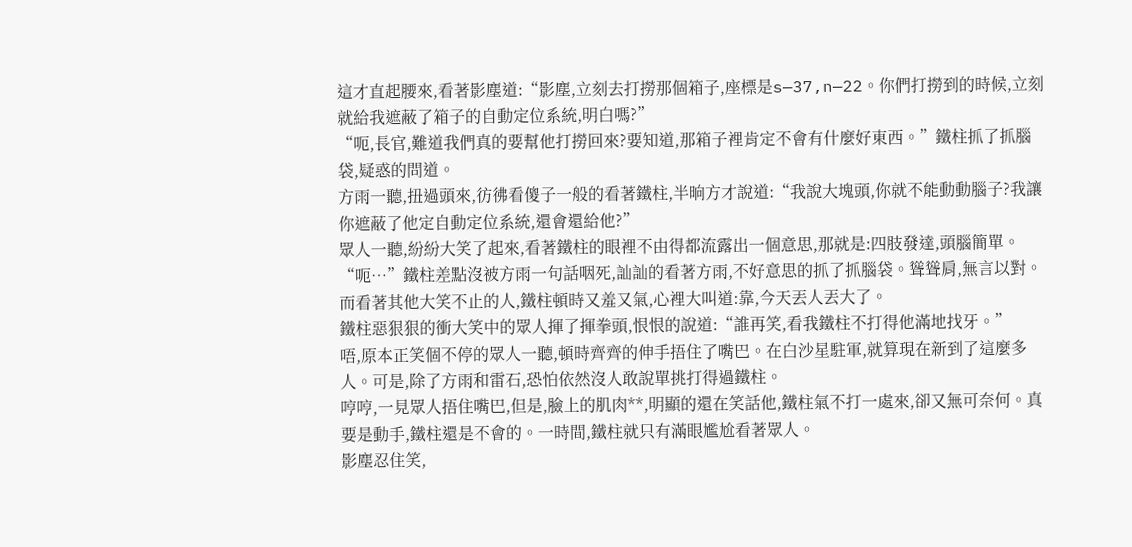這才直起腰來,看著影塵道:“影塵,立刻去打撈那個箱子,座標是s—37,n—22。你們打撈到的時候,立刻就給我遮蔽了箱子的自動定位系統,明白嗎?”
“呃,長官,難道我們真的要幫他打撈回來?要知道,那箱子裡肯定不會有什麼好東西。”鐵柱抓了抓腦袋,疑惑的問道。
方雨一聽,扭過頭來,彷彿看傻子一般的看著鐵柱,半晌方才說道:“我說大塊頭,你就不能動動腦子?我讓你遮蔽了他定自動定位系統,還會還給他?”
眾人一聽,紛紛大笑了起來,看著鐵柱的眼裡不由得都流露出一個意思,那就是:四肢發達,頭腦簡單。
“呃…”鐵柱差點沒被方雨一句話咽死,訕訕的看著方雨,不好意思的抓了抓腦袋。聳聳肩,無言以對。而看著其他大笑不止的人,鐵柱頓時又羞又氣,心裡大叫道:靠,今天丟人丟大了。
鐵柱惡狠狠的衝大笑中的眾人揮了揮拳頭,恨恨的說道:“誰再笑,看我鐵柱不打得他滿地找牙。”
唔,原本正笑個不停的眾人一聽,頓時齊齊的伸手捂住了嘴巴。在白沙星駐軍,就算現在新到了這麼多人。可是,除了方雨和雷石,恐怕依然沒人敢說單挑打得過鐵柱。
哼哼,一見眾人捂住嘴巴,但是,臉上的肌肉**,明顯的還在笑話他,鐵柱氣不打一處來,卻又無可奈何。真要是動手,鐵柱還是不會的。一時間,鐵柱就只有滿眼尷尬看著眾人。
影塵忍住笑,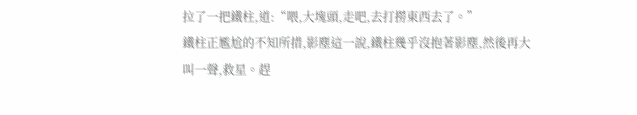拉了一把鐵柱,道:“喂,大塊頭,走吧,去打撈東西去了。”
鐵柱正尷尬的不知所措,影塵這一說,鐵柱幾乎沒抱著影塵,然後再大叫一聲,救星。趕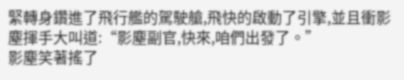緊轉身鑽進了飛行艦的駕駛艙,飛快的啟動了引擎,並且衝影塵揮手大叫道:“影塵副官,快來,咱們出發了。”
影塵笑著搖了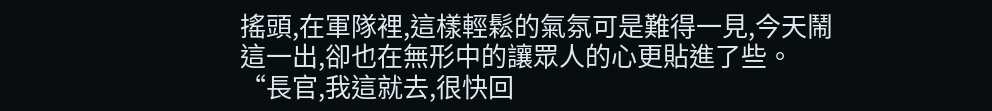搖頭,在軍隊裡,這樣輕鬆的氣氛可是難得一見,今天鬧這一出,卻也在無形中的讓眾人的心更貼進了些。
“長官,我這就去,很快回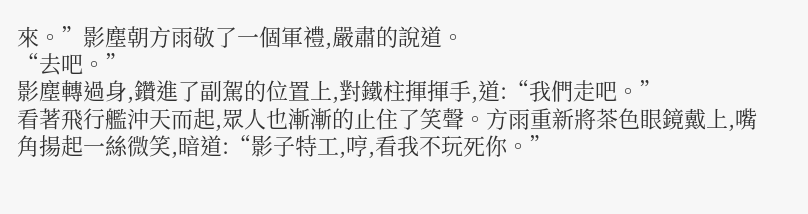來。”影塵朝方雨敬了一個軍禮,嚴肅的說道。
“去吧。”
影塵轉過身,鑽進了副駕的位置上,對鐵柱揮揮手,道:“我們走吧。”
看著飛行艦沖天而起,眾人也漸漸的止住了笑聲。方雨重新將茶色眼鏡戴上,嘴角揚起一絲微笑,暗道:“影子特工,哼,看我不玩死你。”